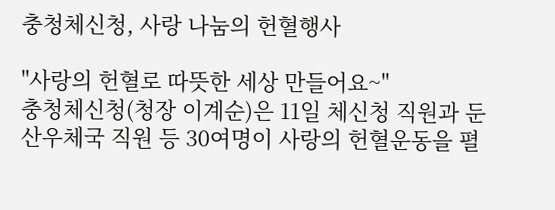충청체신청, 사랑 나눔의 헌혈행사

"사랑의 헌혈로 따뜻한 세상 만들어요~"
충청체신청(청장 이계순)은 11일 체신청 직원과 둔산우체국 직원 등 30여명이 사랑의 헌혈운동을 펼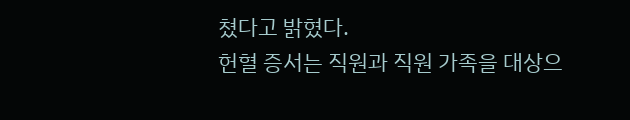쳤다고 밝혔다.
헌혈 증서는 직원과 직원 가족을 대상으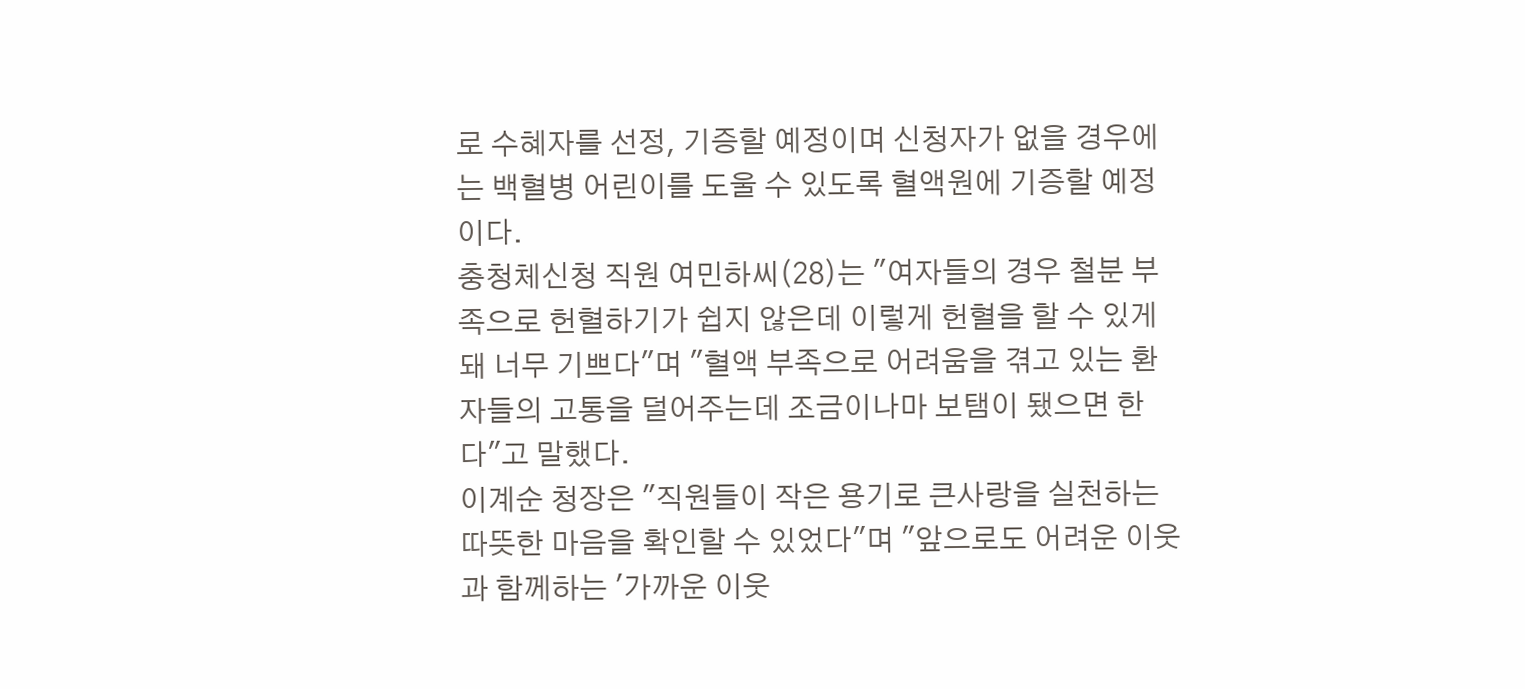로 수혜자를 선정, 기증할 예정이며 신청자가 없을 경우에는 백혈병 어린이를 도울 수 있도록 혈액원에 기증할 예정이다.
충청체신청 직원 여민하씨(28)는 "여자들의 경우 철분 부족으로 헌혈하기가 쉽지 않은데 이렇게 헌혈을 할 수 있게 돼 너무 기쁘다"며 "혈액 부족으로 어려움을 겪고 있는 환자들의 고통을 덜어주는데 조금이나마 보탬이 됐으면 한다"고 말했다.
이계순 청장은 "직원들이 작은 용기로 큰사랑을 실천하는 따뜻한 마음을 확인할 수 있었다"며 "앞으로도 어려운 이웃과 함께하는 '가까운 이웃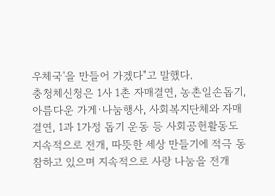우체국'을 만들어 가겠다"고 말했다.
충청체신청은 1사 1촌 자매결연, 농촌일손돕기, 아름다운 가게·나눔행사, 사회복지단체와 자매결연, 1과 1가정 돕기 운동 등 사회공헌활동도 지속적으로 전개, 따뜻한 세상 만들기에 적극 동참하고 있으며 지속적으로 사랑 나눔을 전개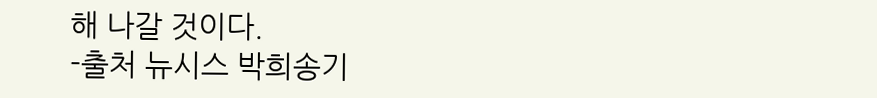해 나갈 것이다.
-출처 뉴시스 박희송기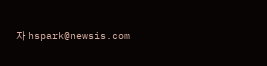자 hspark@newsis.com